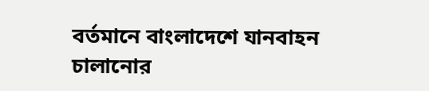বর্তমানে বাংলাদেশে যানবাহন চালানোর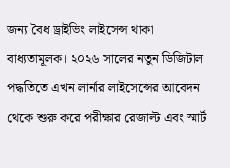জন্য বৈধ ড্রাইভিং লাইসেন্স থাকা বাধ্যতামূলক। ২০২৬ সালের নতুন ডিজিটাল পদ্ধতিতে এখন লার্নার লাইসেন্সের আবেদন থেকে শুরু করে পরীক্ষার রেজাল্ট এবং স্মার্ট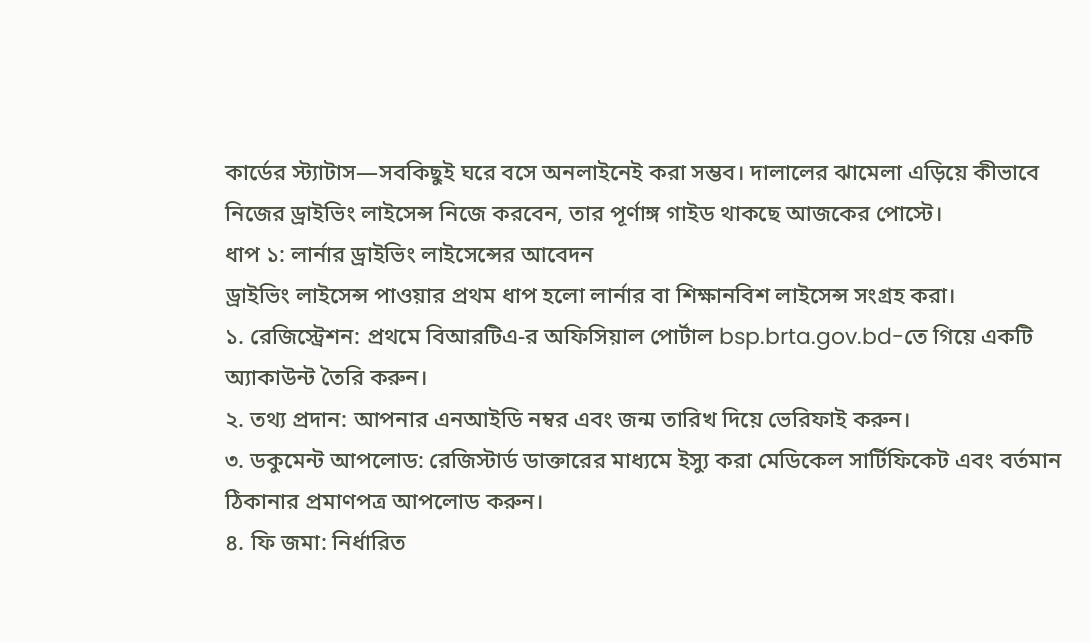কার্ডের স্ট্যাটাস—সবকিছুই ঘরে বসে অনলাইনেই করা সম্ভব। দালালের ঝামেলা এড়িয়ে কীভাবে নিজের ড্রাইভিং লাইসেন্স নিজে করবেন, তার পূর্ণাঙ্গ গাইড থাকছে আজকের পোস্টে।
ধাপ ১: লার্নার ড্রাইভিং লাইসেন্সের আবেদন
ড্রাইভিং লাইসেন্স পাওয়ার প্রথম ধাপ হলো লার্নার বা শিক্ষানবিশ লাইসেন্স সংগ্রহ করা।
১. রেজিস্ট্রেশন: প্রথমে বিআরটিএ-র অফিসিয়াল পোর্টাল bsp.brta.gov.bd-তে গিয়ে একটি অ্যাকাউন্ট তৈরি করুন।
২. তথ্য প্রদান: আপনার এনআইডি নম্বর এবং জন্ম তারিখ দিয়ে ভেরিফাই করুন।
৩. ডকুমেন্ট আপলোড: রেজিস্টার্ড ডাক্তারের মাধ্যমে ইস্যু করা মেডিকেল সার্টিফিকেট এবং বর্তমান ঠিকানার প্রমাণপত্র আপলোড করুন।
৪. ফি জমা: নির্ধারিত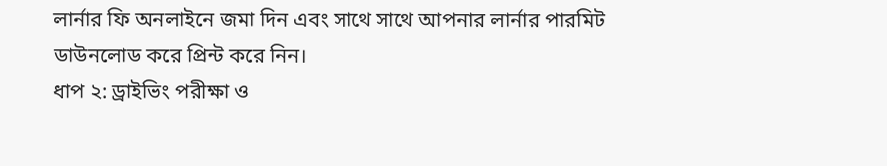লার্নার ফি অনলাইনে জমা দিন এবং সাথে সাথে আপনার লার্নার পারমিট ডাউনলোড করে প্রিন্ট করে নিন।
ধাপ ২: ড্রাইভিং পরীক্ষা ও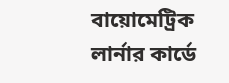বায়োমেট্রিক
লার্নার কার্ডে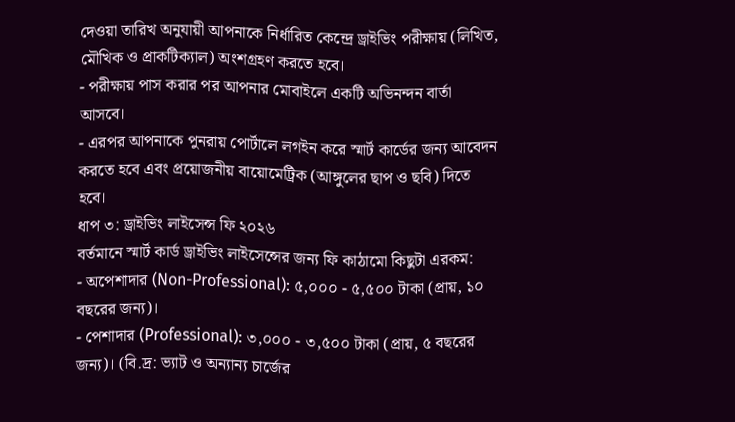দেওয়া তারিখ অনুযায়ী আপনাকে নির্ধারিত কেন্দ্রে ড্রাইভিং পরীক্ষায় (লিখিত, মৌখিক ও প্রাকটিক্যাল) অংশগ্রহণ করতে হবে।
- পরীক্ষায় পাস করার পর আপনার মোবাইলে একটি অভিনন্দন বার্তা আসবে।
- এরপর আপনাকে পুনরায় পোর্টালে লগইন করে স্মার্ট কার্ডের জন্য আবেদন করতে হবে এবং প্রয়োজনীয় বায়োমেট্রিক (আঙ্গুলের ছাপ ও ছবি) দিতে হবে।
ধাপ ৩: ড্রাইভিং লাইসেন্স ফি ২০২৬
বর্তমানে স্মার্ট কার্ড ড্রাইভিং লাইসেন্সের জন্য ফি কাঠামো কিছুটা এরকম:
- অপেশাদার (Non-Professional): ৫,০০০ - ৫,৫০০ টাকা (প্রায়, ১০ বছরের জন্য)।
- পেশাদার (Professional): ৩,০০০ - ৩,৫০০ টাকা (প্রায়, ৫ বছরের জন্য)। (বি.দ্র: ভ্যাট ও অন্যান্য চার্জের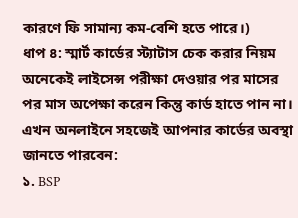কারণে ফি সামান্য কম-বেশি হতে পারে।)
ধাপ ৪: স্মার্ট কার্ডের স্ট্যাটাস চেক করার নিয়ম
অনেকেই লাইসেন্স পরীক্ষা দেওয়ার পর মাসের পর মাস অপেক্ষা করেন কিন্তু কার্ড হাতে পান না। এখন অনলাইনে সহজেই আপনার কার্ডের অবস্থা জানতে পারবেন:
১. BSP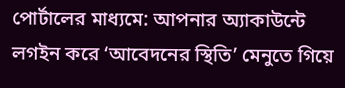পোর্টালের মাধ্যমে: আপনার অ্যাকাউন্টে লগইন করে ‘আবেদনের স্থিতি’ মেনুতে গিয়ে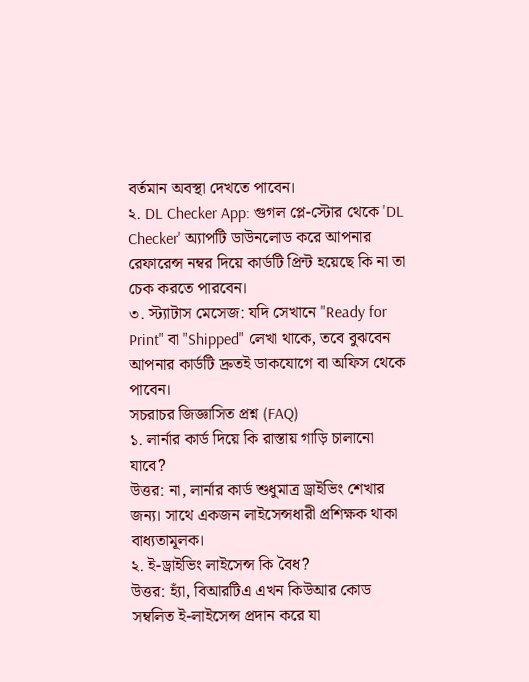বর্তমান অবস্থা দেখতে পাবেন।
২. DL Checker App: গুগল প্লে-স্টোর থেকে 'DL Checker' অ্যাপটি ডাউনলোড করে আপনার রেফারেন্স নম্বর দিয়ে কার্ডটি প্রিন্ট হয়েছে কি না তা চেক করতে পারবেন।
৩. স্ট্যাটাস মেসেজ: যদি সেখানে "Ready for Print" বা "Shipped" লেখা থাকে, তবে বুঝবেন আপনার কার্ডটি দ্রুতই ডাকযোগে বা অফিস থেকে পাবেন।
সচরাচর জিজ্ঞাসিত প্রশ্ন (FAQ)
১. লার্নার কার্ড দিয়ে কি রাস্তায় গাড়ি চালানো যাবে?
উত্তর: না, লার্নার কার্ড শুধুমাত্র ড্রাইভিং শেখার জন্য। সাথে একজন লাইসেন্সধারী প্রশিক্ষক থাকা বাধ্যতামূলক।
২. ই-ড্রাইভিং লাইসেন্স কি বৈধ?
উত্তর: হ্যাঁ, বিআরটিএ এখন কিউআর কোড সম্বলিত ই-লাইসেন্স প্রদান করে যা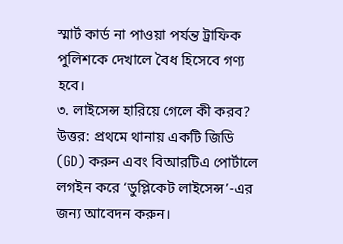স্মার্ট কার্ড না পাওয়া পর্যন্ত ট্রাফিক পুলিশকে দেখালে বৈধ হিসেবে গণ্য হবে।
৩. লাইসেন্স হারিয়ে গেলে কী করব?
উত্তর: প্রথমে থানায় একটি জিডি (GD) করুন এবং বিআরটিএ পোর্টালে লগইন করে ‘ডুপ্লিকেট লাইসেন্স’-এর জন্য আবেদন করুন।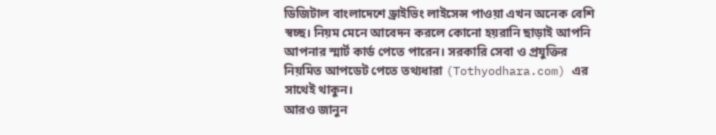ডিজিটাল বাংলাদেশে ড্রাইভিং লাইসেন্স পাওয়া এখন অনেক বেশি স্বচ্ছ। নিয়ম মেনে আবেদন করলে কোনো হয়রানি ছাড়াই আপনি আপনার স্মার্ট কার্ড পেতে পারেন। সরকারি সেবা ও প্রযুক্তির নিয়মিত আপডেট পেতে তথ্যধারা (Tothyodhara.com) এর সাথেই থাকুন।
আরও জানুন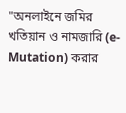"অনলাইনে জমির খতিয়ান ও নামজারি (e-Mutation) করার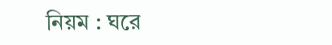নিয়ম : ঘরে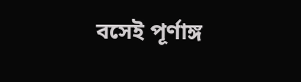বসেই পূর্ণাঙ্গ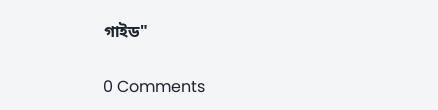গাইড"

0 Comments